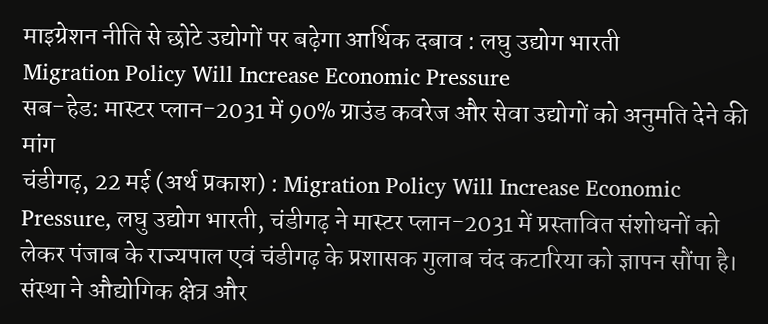माइग्रेशन नीति से छोटे उद्योगों पर बढ़ेगा आर्थिक दबाव : लघु उद्योग भारती
Migration Policy Will Increase Economic Pressure
सब-हेड: मास्टर प्लान-2031 में 90% ग्राउंड कवरेज और सेवा उद्योगों को अनुमति देने की मांग
चंडीगढ़, 22 मई (अर्थ प्रकाश) : Migration Policy Will Increase Economic Pressure, लघु उद्योग भारती, चंडीगढ़ ने मास्टर प्लान-2031 में प्रस्तावित संशोधनों को लेकर पंजाब के राज्यपाल एवं चंडीगढ़ के प्रशासक गुलाब चंद कटारिया को ज्ञापन सौंपा है। संस्था ने औद्योगिक क्षेत्र और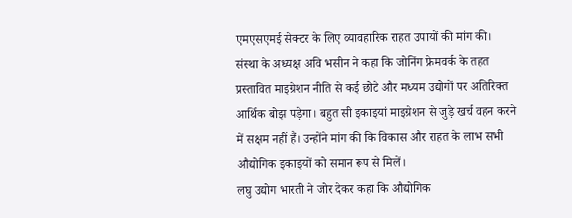एमएसएमई सेक्टर के लिए व्यावहारिक राहत उपायों की मांग की।
संस्था के अध्यक्ष अवि भसीन ने कहा कि जोनिंग फ्रेमवर्क के तहत प्रस्तावित माइग्रेशन नीति से कई छोटे और मध्यम उद्योगों पर अतिरिक्त आर्थिक बोझ पड़ेगा। बहुत सी इकाइयां माइग्रेशन से जुड़े खर्च वहन करने में सक्षम नहीं हैं। उन्होंने मांग की कि विकास और राहत के लाभ सभी औद्योगिक इकाइयों को समान रूप से मिलें।
लघु उद्योग भारती ने जोर देकर कहा कि औद्योगिक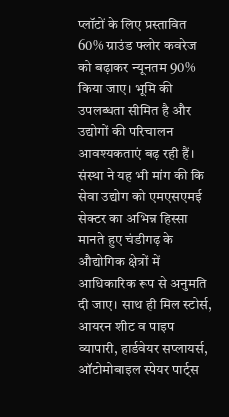प्लॉटों के लिए प्रस्तावित 60% ग्राउंड फ्लोर कवरेज को बढ़ाकर न्यूनतम 90% किया जाए। भूमि की उपलब्धता सीमित है और उद्योगों की परिचालन आवश्यकताएं बढ़ रही हैं।
संस्था ने यह भी मांग की कि सेवा उद्योग को एमएसएमई सेक्टर का अभिन्न हिस्सा मानते हुए चंडीगढ़ के औद्योगिक क्षेत्रों में आधिकारिक रूप से अनुमति दी जाए। साथ ही मिल स्टोर्स, आयरन शीट व पाइप व्यापारी, हार्डवेयर सप्लायर्स, ऑटोमोबाइल स्पेयर पार्ट्स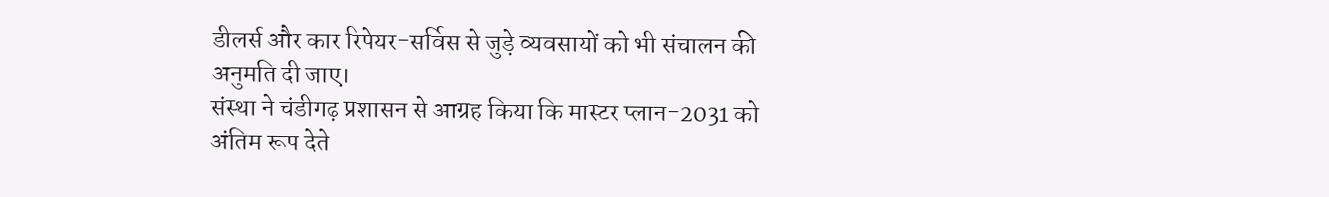डीलर्स और कार रिपेयर-सर्विस से जुड़े व्यवसायों को भी संचालन की अनुमति दी जाए।
संस्था ने चंडीगढ़ प्रशासन से आग्रह किया कि मास्टर प्लान-2031 को अंतिम रूप देते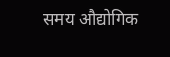समय औद्योगिक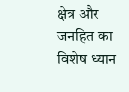क्षेत्र और जनहित का विशेष ध्यान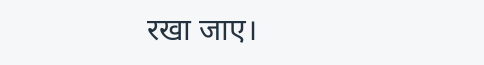रखा जाए।